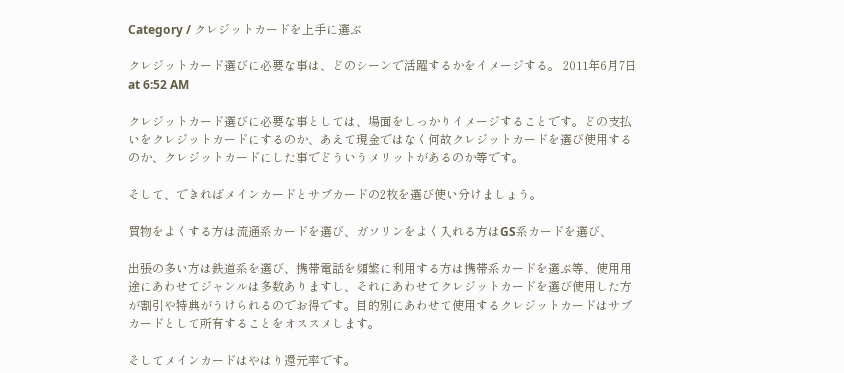Category / クレジットカードを上手に選ぶ

クレジットカード選びに必要な事は、どのシーンで活躍するかをイメージする。 2011年6月7日 at 6:52 AM

クレジットカード選びに必要な事としては、場面をしっかりイメージすることです。どの支払いをクレジットカードにするのか、あえて現金ではなく何故クレジットカードを選び使用するのか、クレジットカードにした事でどういうメリットがあるのか等です。

そして、できればメインカードとサブカードの2枚を選び使い分けましょう。

買物をよくする方は流通系カードを選び、ガソリンをよく入れる方はGS系カードを選び、

出張の多い方は鉄道系を選び、携帯電話を頻繁に利用する方は携帯系カードを選ぶ等、使用用途にあわせてジャンルは多数ありますし、それにあわせてクレジットカードを選び使用した方が割引や特典がうけられるのでお得です。目的別にあわせて使用するクレジットカードはサブカードとして所有することをオススメします。

そしてメインカードはやはり還元率です。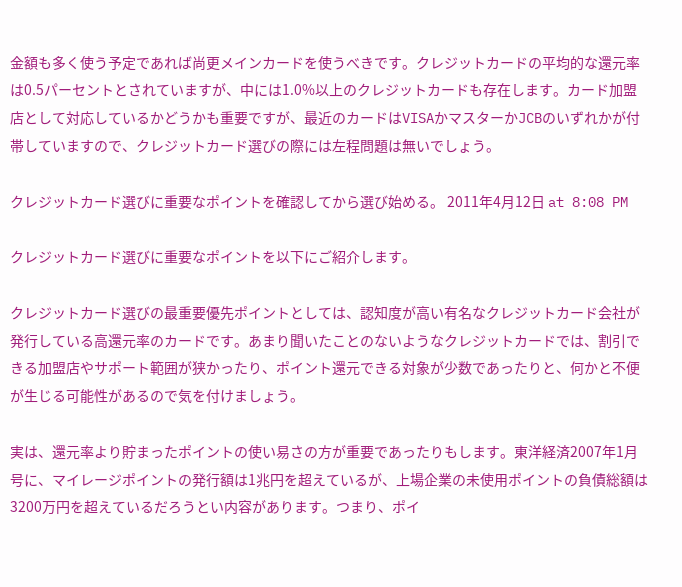金額も多く使う予定であれば尚更メインカードを使うべきです。クレジットカードの平均的な還元率は0.5パーセントとされていますが、中には1.0%以上のクレジットカードも存在します。カード加盟店として対応しているかどうかも重要ですが、最近のカードはVISAかマスターかJCBのいずれかが付帯していますので、クレジットカード選びの際には左程問題は無いでしょう。

クレジットカード選びに重要なポイントを確認してから選び始める。 2011年4月12日 at 8:08 PM

クレジットカード選びに重要なポイントを以下にご紹介します。

クレジットカード選びの最重要優先ポイントとしては、認知度が高い有名なクレジットカード会社が発行している高還元率のカードです。あまり聞いたことのないようなクレジットカードでは、割引できる加盟店やサポート範囲が狭かったり、ポイント還元できる対象が少数であったりと、何かと不便が生じる可能性があるので気を付けましょう。

実は、還元率より貯まったポイントの使い易さの方が重要であったりもします。東洋経済2007年1月号に、マイレージポイントの発行額は1兆円を超えているが、上場企業の未使用ポイントの負債総額は3200万円を超えているだろうとい内容があります。つまり、ポイ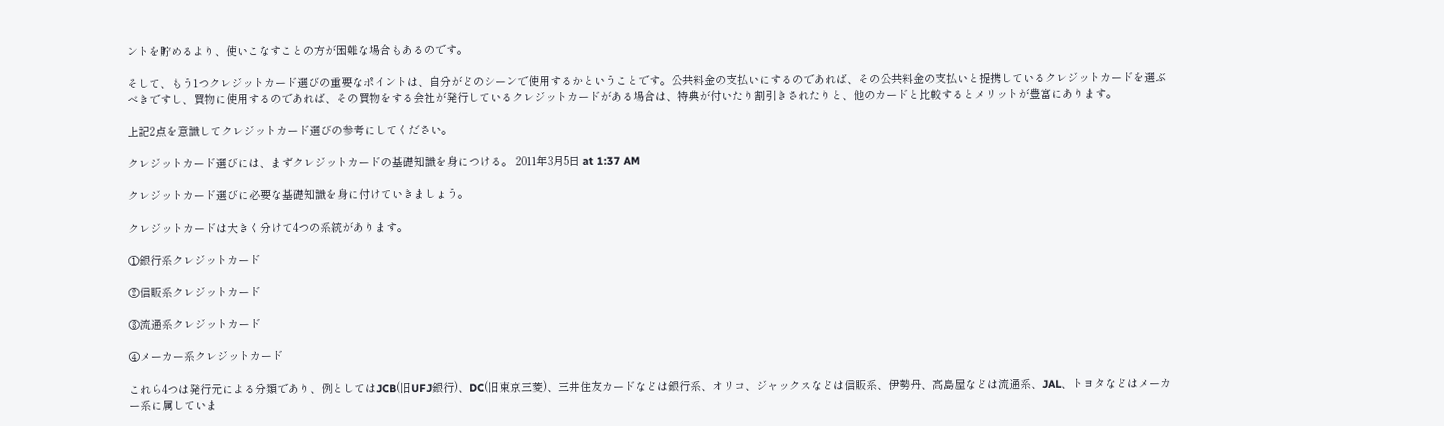ントを貯めるより、使いこなすことの方が困難な場合もあるのです。

そして、もう1つクレジットカード選びの重要なポイントは、自分がどのシーンで使用するかということです。公共料金の支払いにするのであれば、その公共料金の支払いと提携しているクレジットカードを選ぶべきですし、買物に使用するのであれば、その買物をする会社が発行しているクレジットカードがある場合は、特典が付いたり割引きされたりと、他のカードと比較するとメリットが豊富にあります。

上記2点を意識してクレジットカード選びの参考にしてください。

クレジットカード選びには、まずクレジットカードの基礎知識を身につける。 2011年3月5日 at 1:37 AM

クレジットカード選びに必要な基礎知識を身に付けていきましょう。

クレジットカードは大きく分けて4つの系統があります。

①銀行系クレジットカード

②信販系クレジットカード

③流通系クレジットカード

④メーカー系クレジットカード

これら4つは発行元による分類であり、例としてはJCB(旧UFJ銀行)、DC(旧東京三菱)、三井住友カードなどは銀行系、オリコ、ジャックスなどは信販系、伊勢丹、高島屋などは流通系、JAL、トヨタなどはメーカー系に属していま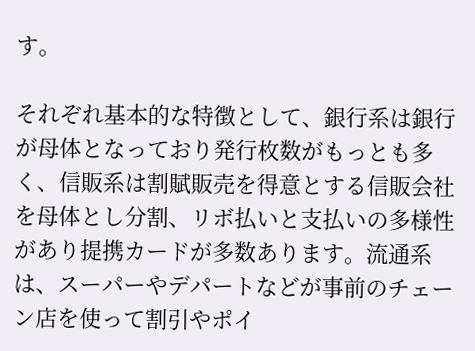す。

それぞれ基本的な特徴として、銀行系は銀行が母体となっており発行枚数がもっとも多く、信販系は割賦販売を得意とする信販会社を母体とし分割、リボ払いと支払いの多様性があり提携カードが多数あります。流通系は、スーパーやデパートなどが事前のチェーン店を使って割引やポイ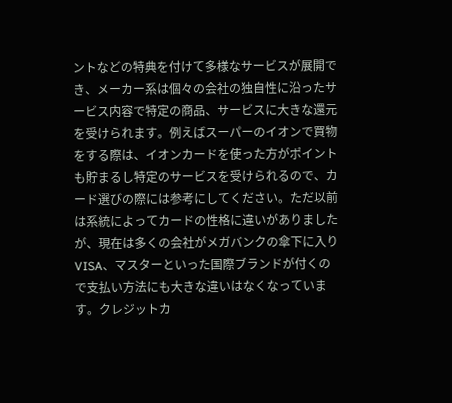ントなどの特典を付けて多様なサービスが展開でき、メーカー系は個々の会社の独自性に沿ったサービス内容で特定の商品、サービスに大きな還元を受けられます。例えばスーパーのイオンで買物をする際は、イオンカードを使った方がポイントも貯まるし特定のサービスを受けられるので、カード選びの際には参考にしてください。ただ以前は系統によってカードの性格に違いがありましたが、現在は多くの会社がメガバンクの傘下に入りVISA、マスターといった国際ブランドが付くので支払い方法にも大きな違いはなくなっています。クレジットカ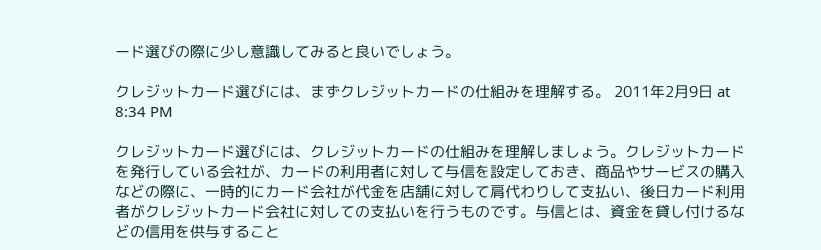ード選びの際に少し意識してみると良いでしょう。

クレジットカード選びには、まずクレジットカードの仕組みを理解する。 2011年2月9日 at 8:34 PM

クレジットカード選びには、クレジットカードの仕組みを理解しましょう。クレジットカードを発行している会社が、カードの利用者に対して与信を設定しておき、商品やサービスの購入などの際に、一時的にカード会社が代金を店舗に対して肩代わりして支払い、後日カード利用者がクレジットカード会社に対しての支払いを行うものです。与信とは、資金を貸し付けるなどの信用を供与すること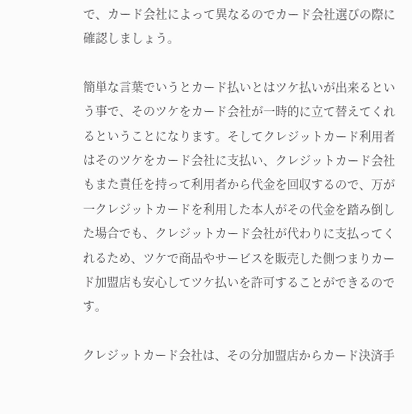で、カード会社によって異なるのでカード会社選びの際に確認しましょう。

簡単な言葉でいうとカード払いとはツケ払いが出来るという事で、そのツケをカード会社が一時的に立て替えてくれるということになります。そしてクレジットカード利用者はそのツケをカード会社に支払い、クレジットカード会社もまた責任を持って利用者から代金を回収するので、万が一クレジットカードを利用した本人がその代金を踏み倒した場合でも、クレジットカード会社が代わりに支払ってくれるため、ツケで商品やサービスを販売した側つまりカード加盟店も安心してツケ払いを許可することができるのです。

クレジットカード会社は、その分加盟店からカード決済手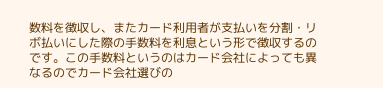数料を徴収し、またカード利用者が支払いを分割・リボ払いにした際の手数料を利息という形で徴収するのです。この手数料というのはカード会社によっても異なるのでカード会社選びの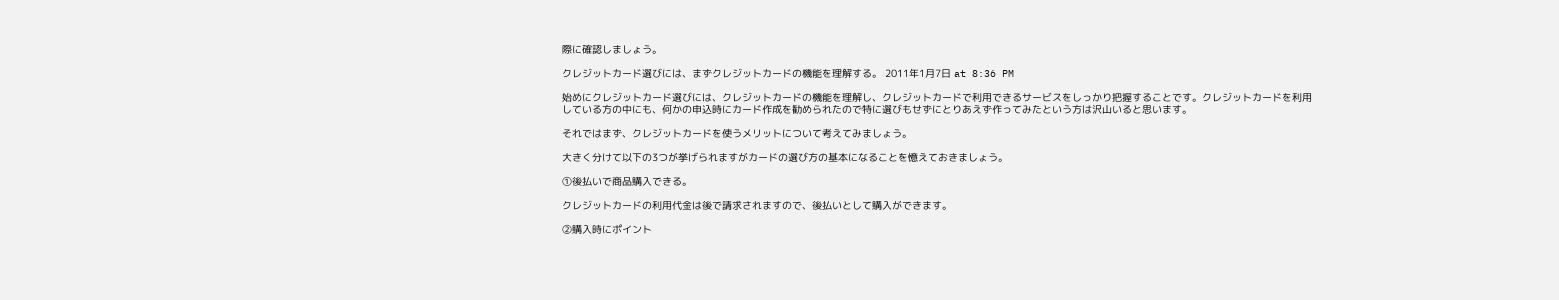際に確認しましょう。

クレジットカード選びには、まずクレジットカードの機能を理解する。 2011年1月7日 at 8:36 PM

始めにクレジットカード選びには、クレジットカードの機能を理解し、クレジットカードで利用できるサービスをしっかり把握することです。クレジットカードを利用している方の中にも、何かの申込時にカード作成を勧められたので特に選びもせずにとりあえず作ってみたという方は沢山いると思います。

それではまず、クレジットカードを使うメリットについて考えてみましょう。

大きく分けて以下の3つが挙げられますがカードの選び方の基本になることを憶えておきましょう。

①後払いで商品購入できる。

クレジットカードの利用代金は後で請求されますので、後払いとして購入ができます。

②購入時にポイント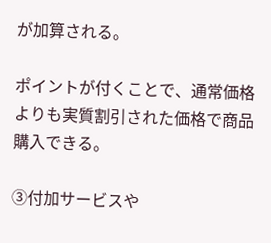が加算される。

ポイントが付くことで、通常価格よりも実質割引された価格で商品購入できる。

③付加サービスや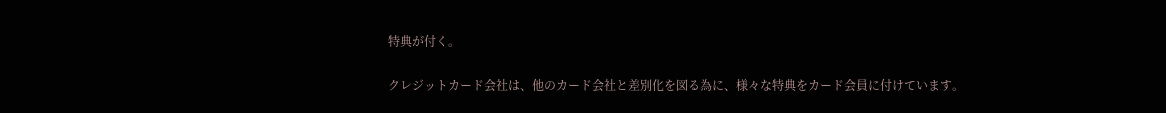特典が付く。

クレジットカード会社は、他のカード会社と差別化を図る為に、様々な特典をカード会員に付けています。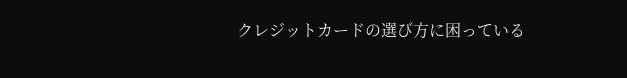クレジットカードの選び方に困っている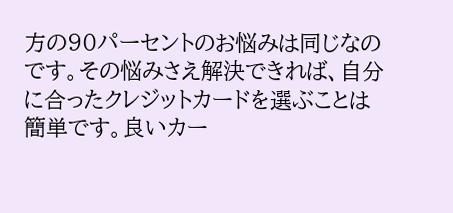方の90パーセントのお悩みは同じなのです。その悩みさえ解決できれば、自分に合ったクレジットカードを選ぶことは簡単です。良いカー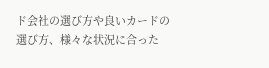ド会社の選び方や良いカードの選び方、様々な状況に合った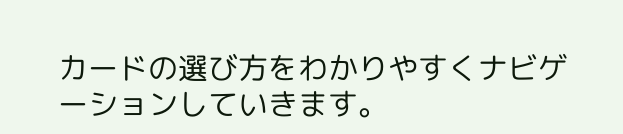カードの選び方をわかりやすくナビゲーションしていきます。